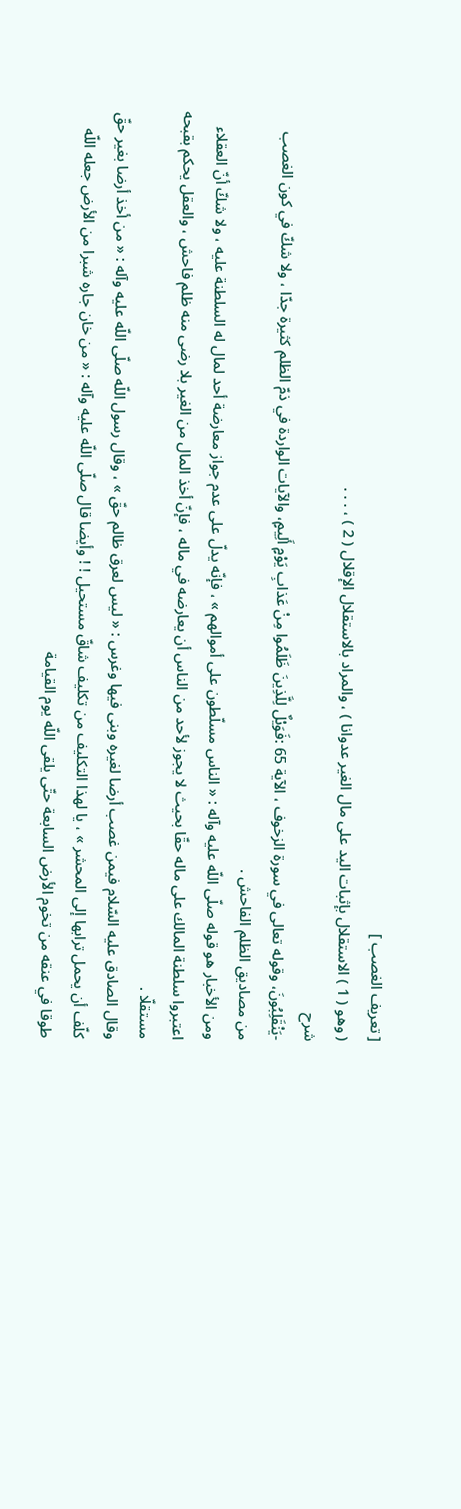[ تعريف الغصب ]
( وهو ( 1 ) الاستقلال بإثبات اليد على مال الغير عدوانا ) ، والمراد بالاستقلال الإقلال ( 2 ) ، . . .
شرح
-يَنْقَلِبُونَ، وقوله تعالى في سورة الزخوف ، الآية 65 :فَوَيْلٌ لِلَّذِينَ ظَلَمُوا مِنْ عَذابِ يَوْمٍ أَلِيمٍ، والآيات الواردة في ذمّ الظلم كثيرة جدّا ، ولا شكّ في كون الغصب من مصاديق الظلم الفاحش .
ومن الأخبار هو قوله صلّى اللّه عليه وآله : « الناس مسلّطون على أموالهم » ، فإنّه يدلّ على عدم جواز معارضة أحد لمال له السلطنة عليه ، ولا شكّ أنّ العقلاء اعتبروا سلطنة المالك على ماله حقّا بحيث لا يجوز لأحد من الناس أن يعارضه في ماله ، فإنّ أخذ المال من الغير بلا رضى منه ظلم فاحش ، والعقل يحكم بقبحه مستقلّا .
وقال الصادق عليه السّلام فيمن غصب أرضا لغيره وبنى فيها وغرس : « ليس لعرق ظالم حقّ » ، وقال رسول اللّه صلّى اللّه عليه وآله : « من أخذ أرضا بغير حقّ كلّف أن يحمل ترابها إلى المحشر » ، يا لهذا التكليف من تكليف شاقّ مستحيل ! ! وأيضا قال صلّى اللّه عليه وآله : « من خان جاره شبرا من الأرض جعله اللّه طوقا في عنقه من تخوم الأرض السابعة حتّى يلقى اللّه يوم القيامة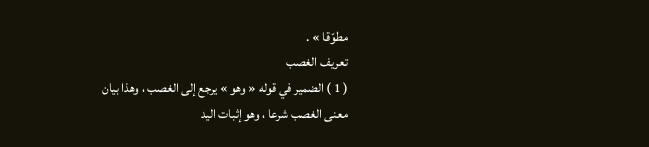مطوّقا » .
تعريف الغصب
( 1 ) الضمير في قوله « وهو » يرجع إلى الغصب ، وهذا بيان معنى الغصب شرعا ، وهو إثبات اليد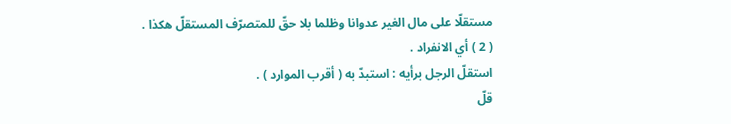مستقلّا على مال الغير عدوانا وظلما بلا حقّ للمتصرّف المستقلّ هكذا .
( 2 ) أي الانفراد .
استقلّ الرجل برأيه : استبدّ به ( أقرب الموارد ) .
قلّ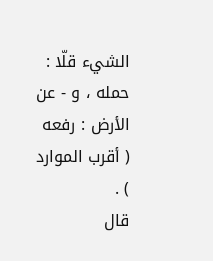الشيء قلّا : حمله ، و - عن الأرض : رفعه ( أقرب الموارد ) .
قال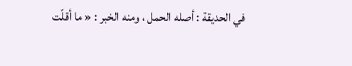في الحديقة : أصله الحمل ، ومنه الخبر : « ما أقلّت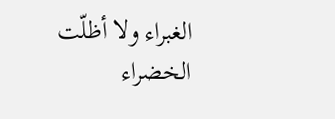الغبراء ولا أظلّت الخضراء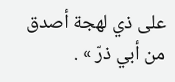على ذي لهجة أصدق من أبي ذرّ » .